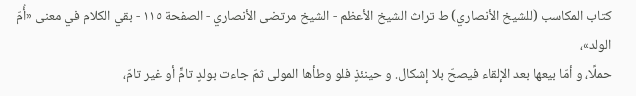كتاب المكاسب (للشيخ الأنصاري) ط تراث الشيخ الأعظم - الشيخ مرتضى الأنصاري - الصفحة ١١٥ - بقي الكلام في معنى «أُمّ الولد»،
حملًا، و أمّا بيعها بعد الإلقاء فيصحّ بلا إشكال. و حينئذٍ فلو وطأها المولى ثمّ جاءت بولدٍ تامٍّ أو غير تامّ،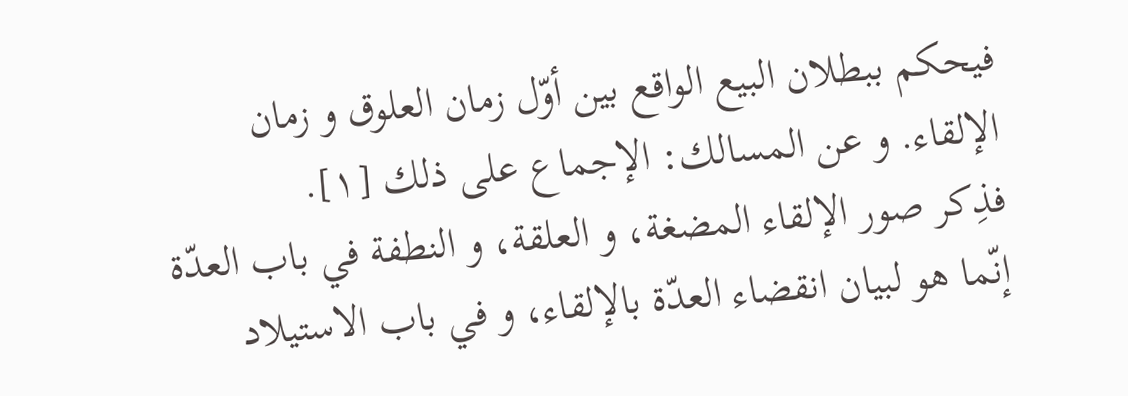فيحكم ببطلان البيع الواقع بين أوّل زمان العلوق و زمان الإلقاء. و عن المسالك: الإجماع على ذلك [١].
فذِكر صور الإلقاء المضغة، و العلقة، و النطفة في باب العدّة إنّما هو لبيان انقضاء العدّة بالإلقاء، و في باب الاستيلاد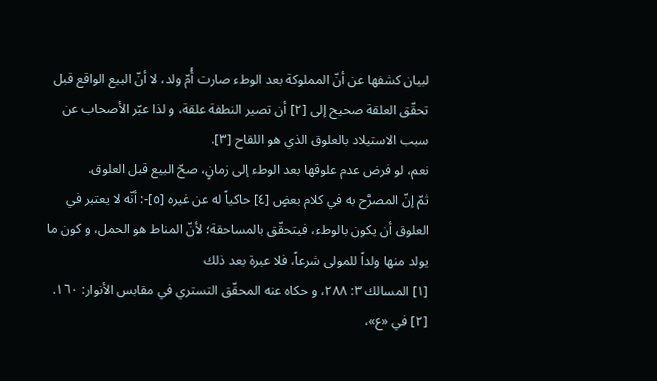لبيان كشفها عن أنّ المملوكة بعد الوطء صارت أُمّ ولد، لا أنّ البيع الواقع قبل تحقّق العلقة صحيح إلى [٢] أن تصير النطفة علقة، و لذا عبّر الأصحاب عن سبب الاستيلاد بالعلوق الذي هو اللقاح [٣].
نعم، لو فرض عدم علوقها بعد الوطء إلى زمانٍ، صحّ البيع قبل العلوق.
ثمّ إنّ المصرَّح به في كلام بعضٍ [٤] حاكياً له عن غيره [٥]-: أنّه لا يعتبر في العلوق أن يكون بالوطء، فيتحقّق بالمساحقة؛ لأنّ المناط هو الحمل، و كون ما يولد منها ولداً للمولى شرعاً، فلا عبرة بعد ذلك
[١] المسالك ٣: ٢٨٨، و حكاه عنه المحقّق التستري في مقابس الأنوار: ١٦٠.
[٢] في «ع»،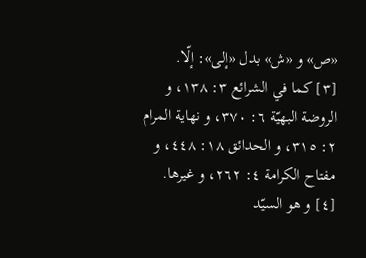«ص» و «ش» بدل «إلى»: إلّا.
[٣] كما في الشرائع ٣: ١٣٨، و الروضة البهيّة ٦: ٣٧٠، و نهاية المرام ٢: ٣١٥، و الحدائق ١٨: ٤٤٨، و مفتاح الكرامة ٤: ٢٦٢، و غيرها.
[٤] و هو السيّد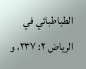الطباطبائي في الرياض ٢: ٢٣٧، و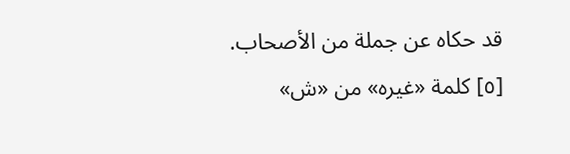قد حكاه عن جملة من الأصحاب.
[٥] كلمة «غيره» من «ش»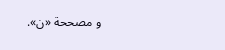و مصححة «ن».